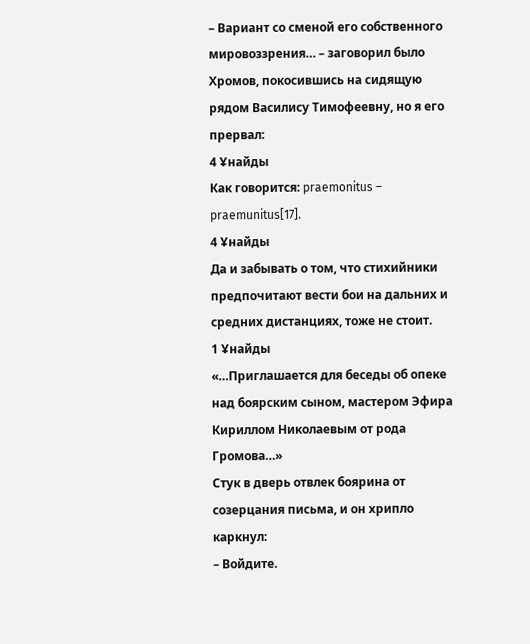– Вариант со сменой его собственного мировоззрения… – заговорил было Хромов, покосившись на сидящую рядом Василису Тимофеевну, но я его прервал:
4 Ұнайды
Как говорится: praemonitus – praemunitus[17].
4 Ұнайды
Да и забывать о том, что стихийники предпочитают вести бои на дальних и средних дистанциях, тоже не стоит.
1 Ұнайды
«…Приглашается для беседы об опеке над боярским сыном, мастером Эфира Кириллом Николаевым от рода Громова…»
Стук в дверь отвлек боярина от созерцания письма, и он хрипло каркнул:
– Войдите.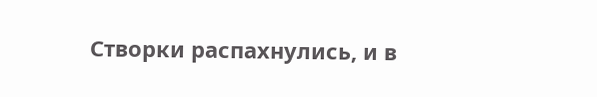Створки распахнулись, и в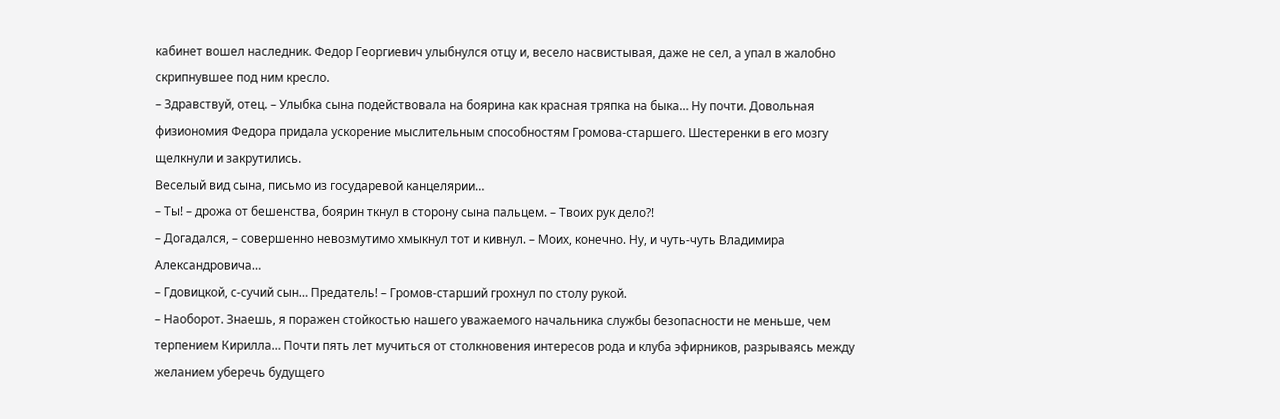кабинет вошел наследник. Федор Георгиевич улыбнулся отцу и, весело насвистывая, даже не сел, а упал в жалобно скрипнувшее под ним кресло.
– Здравствуй, отец. – Улыбка сына подействовала на боярина как красная тряпка на быка… Ну почти. Довольная физиономия Федора придала ускорение мыслительным способностям Громова-старшего. Шестеренки в его мозгу щелкнули и закрутились.
Веселый вид сына, письмо из государевой канцелярии…
– Ты! – дрожа от бешенства, боярин ткнул в сторону сына пальцем. – Твоих рук дело?!
– Догадался, – совершенно невозмутимо хмыкнул тот и кивнул. – Моих, конечно. Ну, и чуть-чуть Владимира Александровича…
– Гдовицкой, с-сучий сын… Предатель! – Громов-старший грохнул по столу рукой.
– Наоборот. Знаешь, я поражен стойкостью нашего уважаемого начальника службы безопасности не меньше, чем терпением Кирилла… Почти пять лет мучиться от столкновения интересов рода и клуба эфирников, разрываясь между желанием уберечь будущего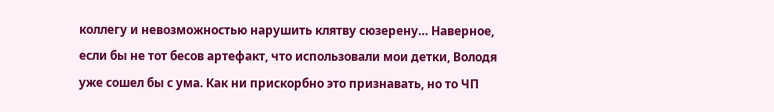коллегу и невозможностью нарушить клятву сюзерену… Наверное, если бы не тот бесов артефакт, что использовали мои детки, Володя уже сошел бы с ума. Как ни прискорбно это признавать, но то ЧП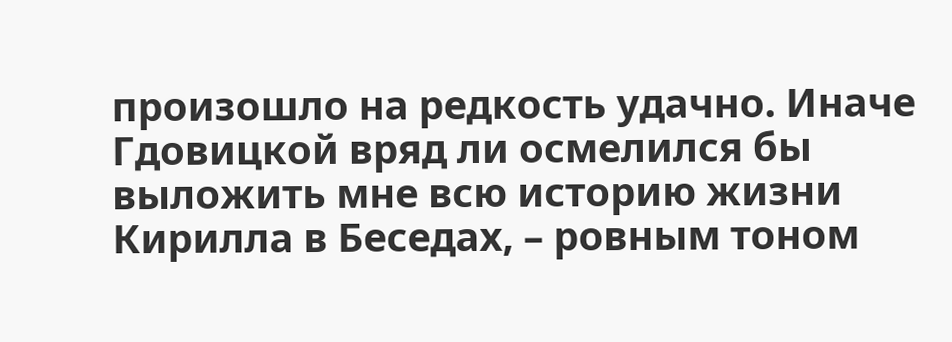произошло на редкость удачно. Иначе Гдовицкой вряд ли осмелился бы выложить мне всю историю жизни Кирилла в Беседах, – ровным тоном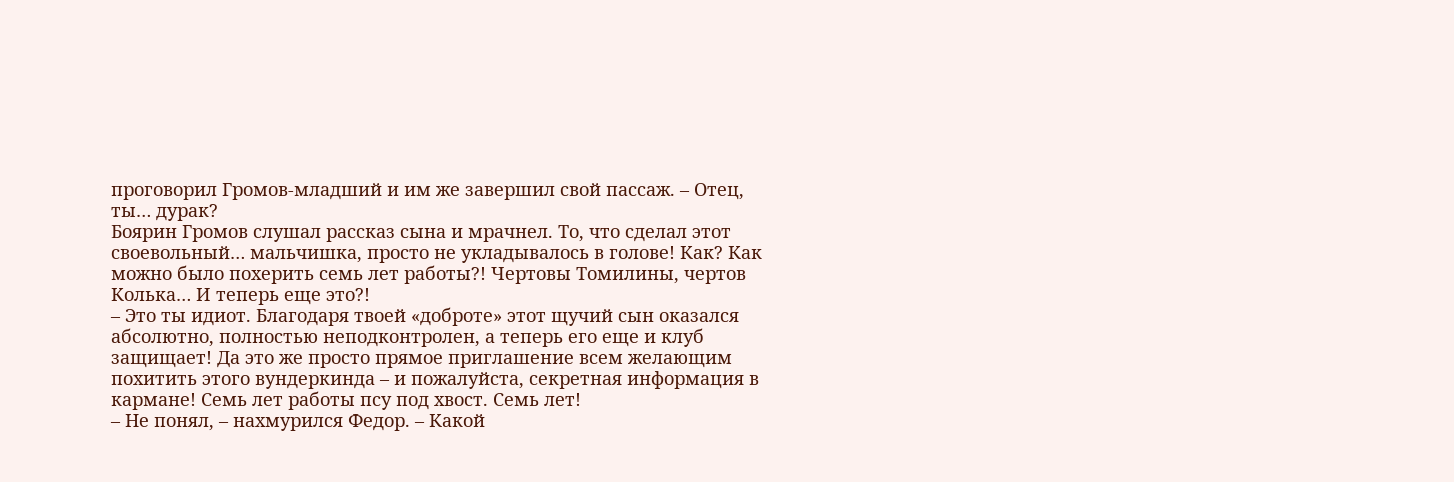проговорил Громов-младший и им же завершил свой пассаж. – Отец, ты… дурак?
Боярин Громов слушал рассказ сына и мрачнел. То, что сделал этот своевольный… мальчишка, просто не укладывалось в голове! Как? Как можно было похерить семь лет работы?! Чертовы Томилины, чертов Колька… И теперь еще это?!
– Это ты идиот. Благодаря твоей «доброте» этот щучий сын оказался абсолютно, полностью неподконтролен, а теперь его еще и клуб защищает! Да это же просто прямое приглашение всем желающим похитить этого вундеркинда – и пожалуйста, секретная информация в кармане! Семь лет работы псу под хвост. Семь лет!
– Не понял, – нахмурился Федор. – Какой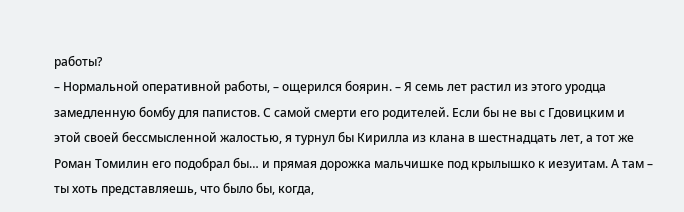работы?
– Нормальной оперативной работы, – ощерился боярин. – Я семь лет растил из этого уродца замедленную бомбу для папистов. С самой смерти его родителей. Если бы не вы с Гдовицким и этой своей бессмысленной жалостью, я турнул бы Кирилла из клана в шестнадцать лет, а тот же Роман Томилин его подобрал бы… и прямая дорожка мальчишке под крылышко к иезуитам. А там – ты хоть представляешь, что было бы, когда,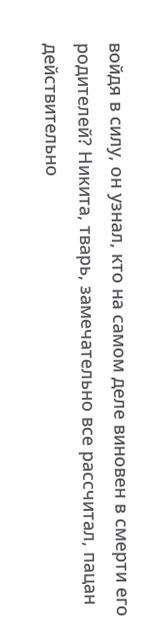войдя в силу, он узнал, кто на самом деле виновен в смерти его родителей? Никита, тварь, замечательно все рассчитал, пацан действительно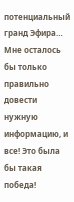потенциальный гранд Эфира… Мне осталось бы только правильно довести нужную информацию, и все! Это была бы такая победа!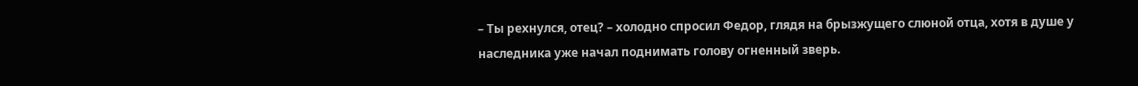– Ты рехнулся, отец? – холодно спросил Федор, глядя на брызжущего слюной отца, хотя в душе у наследника уже начал поднимать голову огненный зверь.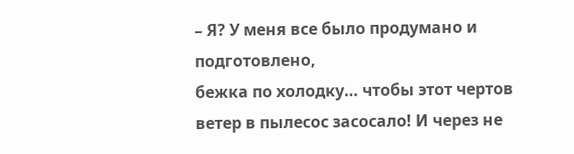– Я? У меня все было продумано и подготовлено,
бежка по холодку… чтобы этот чертов ветер в пылесос засосало! И через не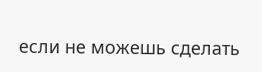если не можешь сделать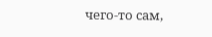чего-то сам,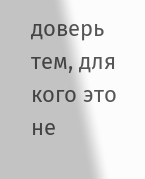доверь тем, для кого это не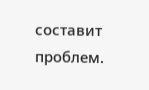составит проблем.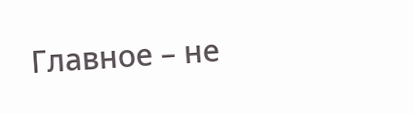Главное – не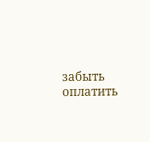забыть оплатить